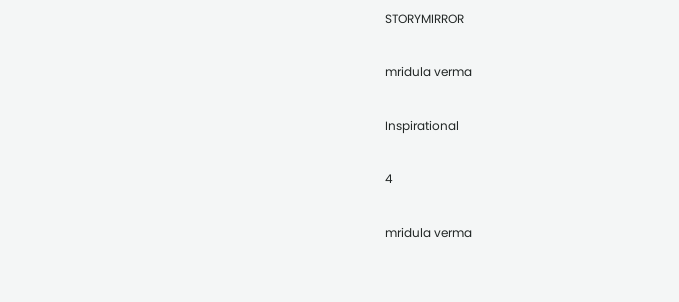STORYMIRROR

mridula verma

Inspirational

4

mridula verma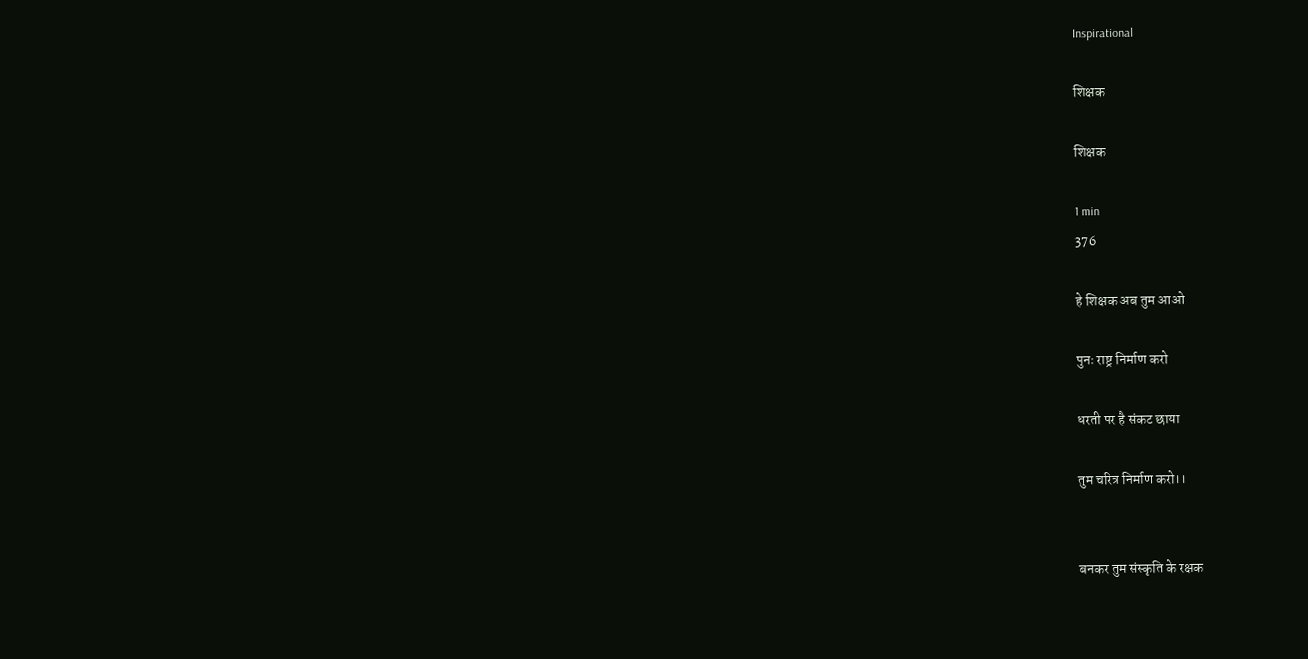Inspirational

शिक्षक

शिक्षक

1 min
376

हे शिक्षक अब तुम आओ

पुनः राष्ट्र निर्माण करो

धरती पर है संकट छाया

तुम चरित्र निर्माण करो।।


बनकर तुम संस्कृति के रक्षक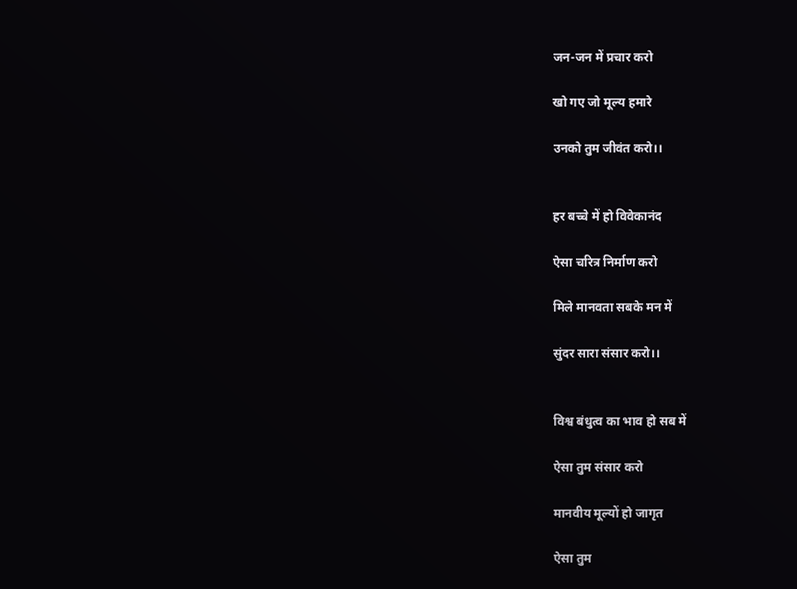जन-जन में प्रचार करो

खो गए जो मूल्य हमारे

उनको तुम जीवंत करो।।


हर बच्चे में हो विवेकानंद

ऐसा चरित्र निर्माण करो

मिले मानवता सबके मन में

सुंदर सारा संसार करो।।


विश्व बंधुत्व का भाव हो सब में

ऐसा तुम संसार करो

मानवीय मूल्यों हो जागृत

ऐसा तुम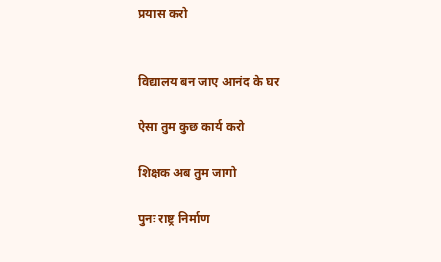प्रयास करो


विद्यालय बन जाए आनंद के घर

ऐसा तुम कुछ कार्य करो

शिक्षक अब तुम जागो

पुनः राष्ट्र निर्माण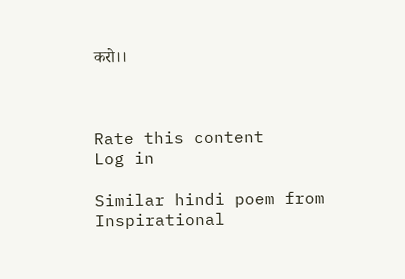करो।।



Rate this content
Log in

Similar hindi poem from Inspirational